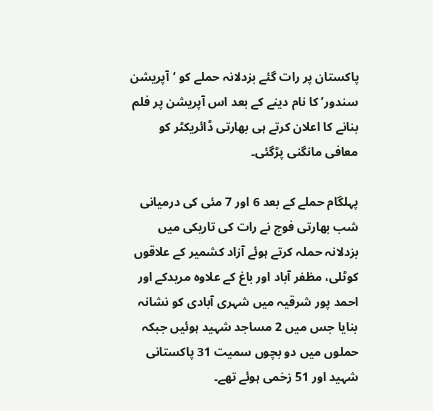پاکستان پر رات گئے بزدلانہ حملے کو ‘آپریشن سندور’ کا نام دینے کے بعد اس آپریشن پر فلم بنانے کا اعلان کرتے ہی بھارتی ڈائریکٹر کو معافی مانگنی پڑگئی۔

پہلگام حملے کے بعد 6 اور 7 مئی کی درمیانی شب بھارتی فوج نے رات کی تاریکی میں بزدلانہ حملہ کرتے ہوئے آزاد کشمیر کے علاقوں کوٹلی، مظفر آباد اور باغ کے علاوہ مریدکے اور احمد پور شرقیہ میں شہری آبادی کو نشانہ بنایا جس میں 2 مساجد شہید ہوئیں جبکہ حملوں میں دو بچوں سمیت 31 پاکستانی شہید اور 51 زخمی ہوئے تھے۔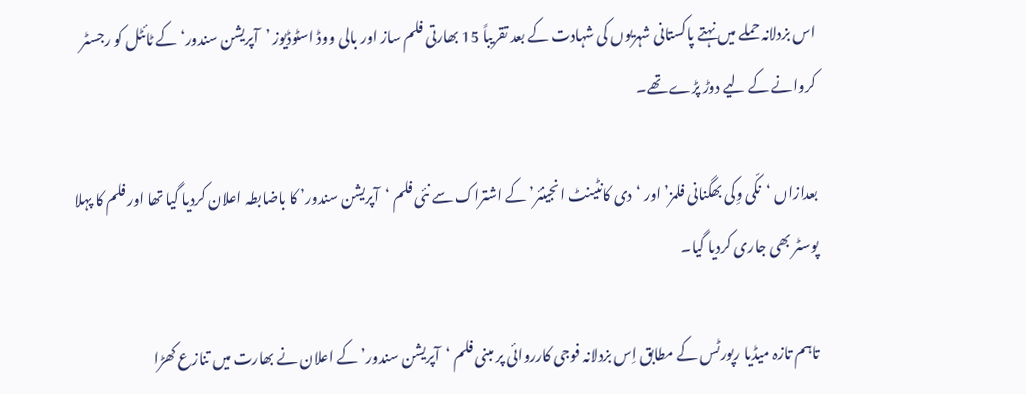اس بزدلانہ حملے میں نہتے پاکستانی شہریوں کی شہادت کے بعد تقریباً 15 بھارتی فلم ساز اور بالی ووڈ اسٹوڈیوز ’آپریشن سندور‘ کے ٹائٹل کو رجسٹر کروانے کے لیے دوڑ پڑے تھے۔

بعدازاں ‘نکّی وِکی بھگنانی فلمز’ اور ‘دی کانٹینٹ انجینئر’ کے اشتراک سے نئی فلم ‘آپریشن سندور’ کا باضابطہ اعلان کردیا گیا تھا اور فلم کا پہلا پوسٹر بھی جاری کردیا گیا۔

تاہم تازہ میڈیا رپورٹس کے مطابق اِس بزدلانہ فوجی کارروائی پر مبنی فلم ‘آپریشن سندور’ کے اعلان نے بھارت میں تنازع کھڑا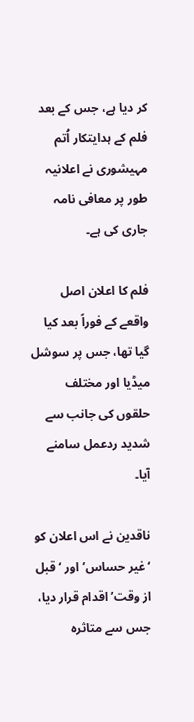کر دیا ہے، جس کے بعد فلم کے ہدایتکار اُتم مہیشوری نے اعلانیہ طور پر معافی نامہ جاری کی ہے۔

فلم کا اعلان اصل واقعے کے فوراً بعد کیا گیا تھا، جس پر سوشل میڈیا اور مختلف حلقوں کی جانب سے شدید ردعمل سامنے آیا۔

ناقدین نے اس اعلان کو ‘غیر حساس’ اور ‘قبل از وقت’ اقدام قرار دیا، جس سے متاثرہ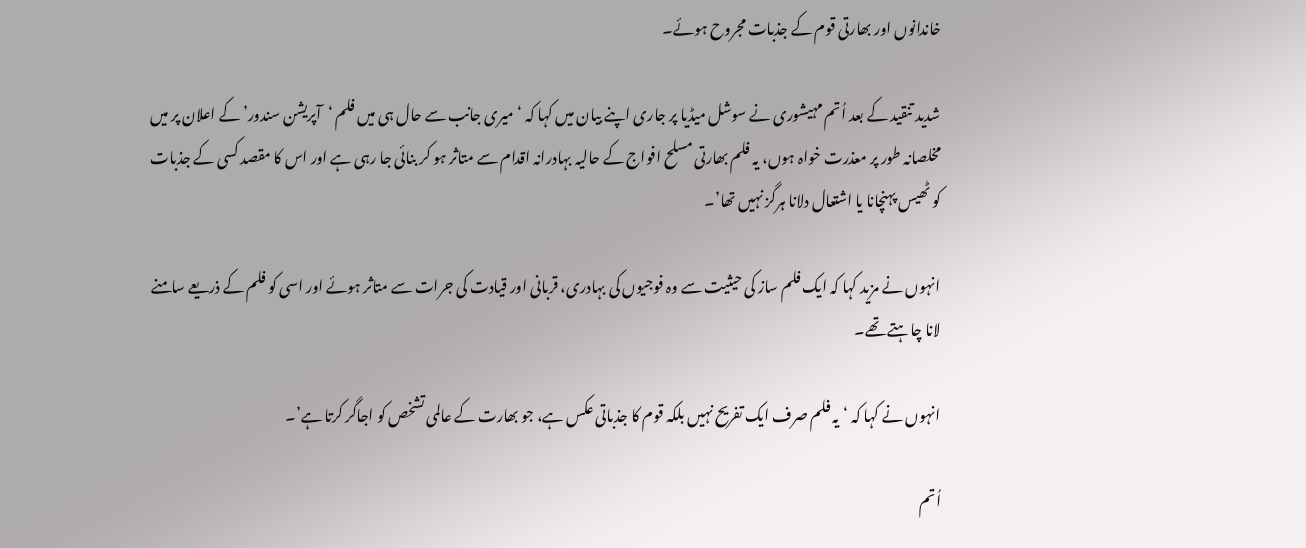خاندانوں اور بھارتی قوم کے جذبات مجروح ہوئے۔

شدید تنقید کے بعد اُتم مہیشوری نے سوشل میڈیا پر جاری اپنے بیان میں کہا کہ ‘میری جانب سے حال ہی میں فلم ‘آپریشن سندور’ کے اعلان پر میں مخلصانہ طور پر معذرت خواہ ہوں، یہ فلم بھارتی مسلح افواج کے حالیہ بہادرانہ اقدام سے متاثر ہو کر بنائی جا رہی ہے اور اس کا مقصد کسی کے جذبات کو ٹھیس پہنچانا یا اشتعال دلانا ہرگز نہیں تھا’۔

انہوں نے مزید کہا کہ ایک فلم ساز کی حیثیت سے وہ فوجیوں کی بہادری، قربانی اور قیادت کی جرات سے متاثر ہوئے اور اسی کو فلم کے ذریعے سامنے لانا چاہتے تھے۔

انہوں نے کہا کہ ‘یہ فلم صرف ایک تفریح نہیں بلکہ قوم کا جذباتی عکس ہے، جو بھارت کے عالمی تشخص کو اجاگر کرتا ہے’۔

اُتم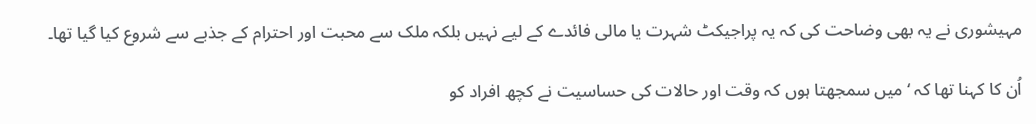مہیشوری نے یہ بھی وضاحت کی کہ یہ پراجیکٹ شہرت یا مالی فائدے کے لیے نہیں بلکہ ملک سے محبت اور احترام کے جذبے سے شروع کیا گیا تھا۔

اُن کا کہنا تھا کہ ‘میں سمجھتا ہوں کہ وقت اور حالات کی حساسیت نے کچھ افراد کو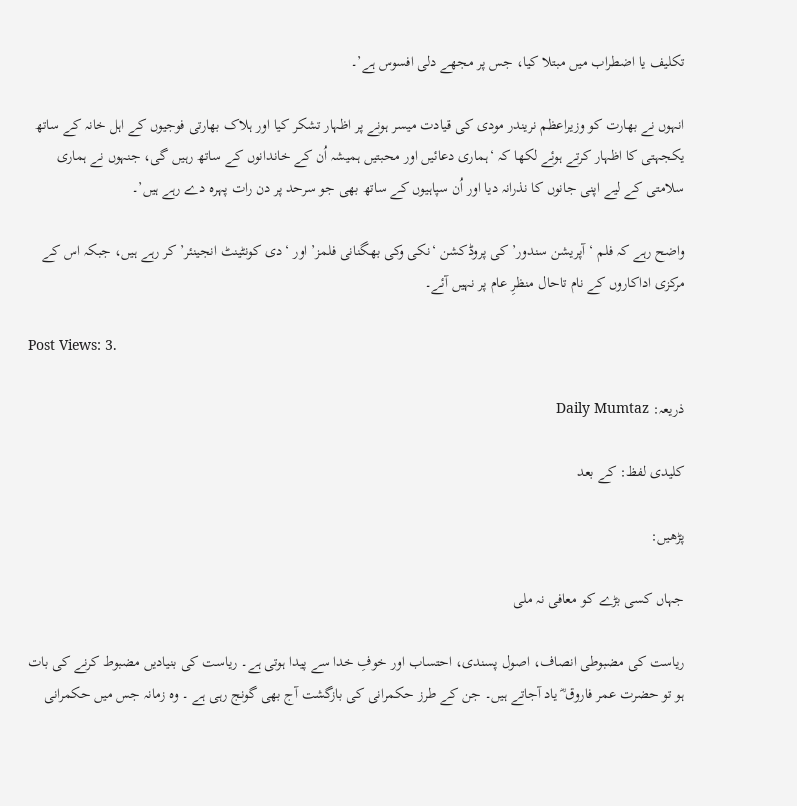تکلیف یا اضطراب میں مبتلا کیا، جس پر مجھے دلی افسوس ہے’۔

انہوں نے بھارت کو وزیراعظم نریندر مودی کی قیادت میسر ہونے پر اظہار تشکر کیا اور ہلاک بھارتی فوجیوں کے اہل خانہ کے ساتھ یکجہتی کا اظہار کرتے ہوئے لکھا کہ ‘ہماری دعائیں اور محبتیں ہمیشہ اُن کے خاندانوں کے ساتھ رہیں گی، جنہوں نے ہماری سلامتی کے لیے اپنی جانوں کا نذرانہ دیا اور اُن سپاہیوں کے ساتھ بھی جو سرحد پر دن رات پہرہ دے رہے ہیں’۔

واضح رہے کہ فلم ‘آپریشن سندور’ کی پروڈکشن ‘نکی وکی بھگنانی فلمز’ اور ‘دی کونٹینٹ انجینئر’ کر رہے ہیں، جبکہ اس کے مرکزی اداکاروں کے نام تاحال منظرِ عام پر نہیں آئے۔

Post Views: 3.

ذریعہ: Daily Mumtaz

کلیدی لفظ: کے بعد

پڑھیں:

جہاں کسی بڑے کو معافی نہ ملی

ریاست کی مضبوطی انصاف، اصول پسندی، احتساب اور خوفِ خدا سے پیدا ہوتی ہے۔ ریاست کی بنیادیں مضبوط کرنے کی بات ہو تو حضرت عمر فاروق ؓ یاد آجاتے ہیں۔ جن کے طرز حکمرانی کی بازگشت آج بھی گونج رہی ہے ۔ وہ زمانہ جس میں حکمرانی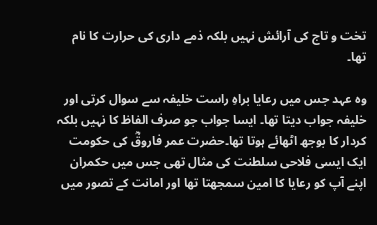تخت و تاج کی آرائش نہیں بلکہ ذمے داری کی حرارت کا نام تھا۔

وہ عہد جس میں رعایا براہِ راست خلیفہ سے سوال کرتی اور خلیفہ جواب دیتا تھا۔ ایسا جواب جو صرف الفاظ کا نہیں بلکہ کردار کا بوجھ اٹھائے ہوتا تھا۔حضرت عمر فاروقؓ کی حکومت ایک ایسی فلاحی سلطنت کی مثال تھی جس میں حکمران اپنے آپ کو رعایا کا امین سمجھتا تھا اور امانت کے تصور میں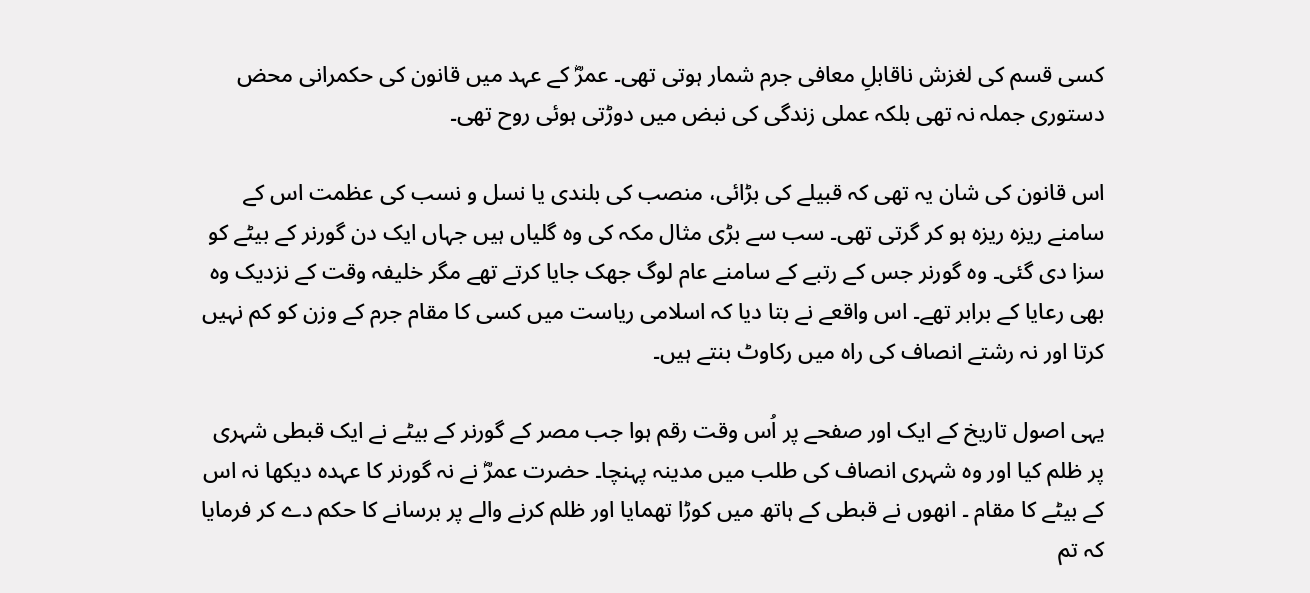کسی قسم کی لغزش ناقابلِ معافی جرم شمار ہوتی تھی۔ عمرؓ کے عہد میں قانون کی حکمرانی محض دستوری جملہ نہ تھی بلکہ عملی زندگی کی نبض میں دوڑتی ہوئی روح تھی۔

اس قانون کی شان یہ تھی کہ قبیلے کی بڑائی، منصب کی بلندی یا نسل و نسب کی عظمت اس کے سامنے ریزہ ریزہ ہو کر گرتی تھی۔ سب سے بڑی مثال مکہ کی وہ گلیاں ہیں جہاں ایک دن گورنر کے بیٹے کو سزا دی گئی۔ وہ گورنر جس کے رتبے کے سامنے عام لوگ جھک جایا کرتے تھے مگر خلیفہ وقت کے نزدیک وہ بھی رعایا کے برابر تھے۔ اس واقعے نے بتا دیا کہ اسلامی ریاست میں کسی کا مقام جرم کے وزن کو کم نہیں کرتا اور نہ رشتے انصاف کی راہ میں رکاوٹ بنتے ہیں۔

یہی اصول تاریخ کے ایک اور صفحے پر اُس وقت رقم ہوا جب مصر کے گورنر کے بیٹے نے ایک قبطی شہری پر ظلم کیا اور وہ شہری انصاف کی طلب میں مدینہ پہنچا۔ حضرت عمرؓ نے نہ گورنر کا عہدہ دیکھا نہ اس کے بیٹے کا مقام ۔ انھوں نے قبطی کے ہاتھ میں کوڑا تھمایا اور ظلم کرنے والے پر برسانے کا حکم دے کر فرمایا کہ تم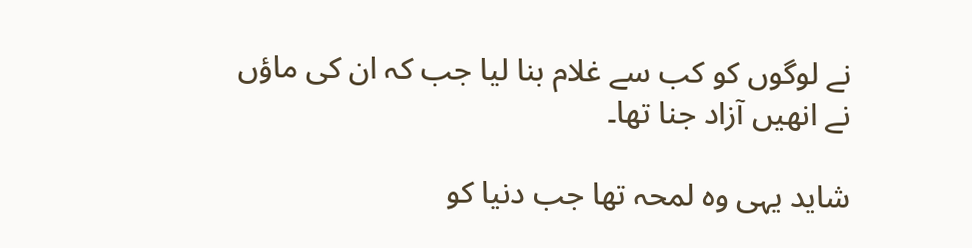نے لوگوں کو کب سے غلام بنا لیا جب کہ ان کی ماؤں نے انھیں آزاد جنا تھا۔

شاید یہی وہ لمحہ تھا جب دنیا کو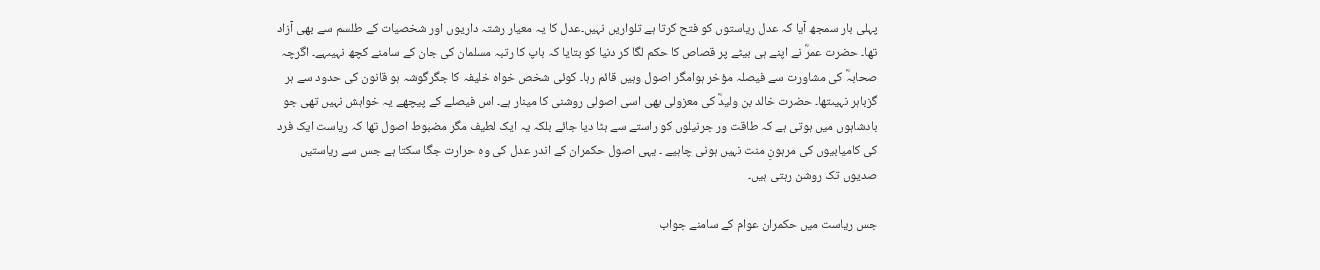پہلی بار سمجھ آیا کہ عدل ریاستوں کو فتح کرتا ہے تلواریں نہیں۔عدل کا یہ معیار رشتہ داریوں اور شخصیات کے طلسم سے بھی آزاد تھا۔ حضرت عمرؓ نے اپنے ہی بیٹے پر قصاص کا حکم لگا کر دنیا کو بتایا کہ باپ کا رتبہ مسلمان کی جان کے سامنے کچھ نہیںہے۔ اگرچہ صحابہؓ کی مشاورت سے فیصلہ مؤخر ہوامگر اصول وہیں قائم رہا۔ کوئی شخص خواہ خلیفہ کا جگرگوشہ ہو قانون کی حدود سے ہر گزباہر نہیںتھا۔ حضرت خالد بن ولیدؓ کی معزولی بھی اسی اصولی روشنی کا مینار ہے۔ اس فیصلے کے پیچھے یہ خواہش نہیں تھی جو بادشاہوں میں ہوتی ہے کہ طاقت ور جرنیلوں کو راستے سے ہٹا دیا جائے بلکہ یہ ایک لطیف مگر مضبوط اصول تھا کہ ریاست ایک فرد کی کامیابیوں کی مرہونِ منت نہیں ہونی چاہیے ۔ یہی اصول حکمران کے اندر عدل کی وہ حرارت جگا سکتا ہے جس سے ریاستیں صدیوں تک روشن رہتی ہیں۔

جس ریاست میں حکمران عوام کے سامنے جواب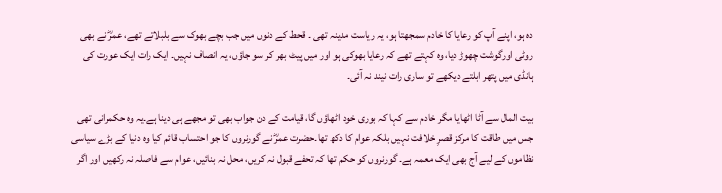دہ ہو، اپنے آپ کو رعایا کا خادم سمجھتا ہو، یہ ریاست مدینہ تھی ۔ قحط کے دنوں میں جب بچے بھوک سے بلبلاتے تھے، عمرؓ نے بھی روٹی اورگوشت چھوڑ دیا، وہ کہتے تھے کہ رعایا بھوکی ہو اور میں پیٹ بھر کر سو جاؤں، یہ انصاف نہیں۔ ایک رات ایک عورت کی ہانڈی میں پتھر ابلتے دیکھے تو ساری رات نیند نہ آئی۔

بیت المال سے آٹا اٹھایا مگر خادم سے کہا کہ بوری خود اٹھاؤں گا، قیامت کے دن جواب بھی تو مجھے ہی دینا ہے۔یہ وہ حکمرانی تھی جس میں طاقت کا مرکز قصرِ خلافت نہیں بلکہ عوام کا دکھ تھا۔حضرت عمرؓ نے گورنروں کا جو احتساب قائم کیا وہ دنیا کے بڑے سیاسی نظاموں کے لیے آج بھی ایک معمہ ہے۔ گورنروں کو حکم تھا کہ تحفے قبول نہ کریں، محل نہ بنائیں، عوام سے فاصلہ نہ رکھیں اور اگر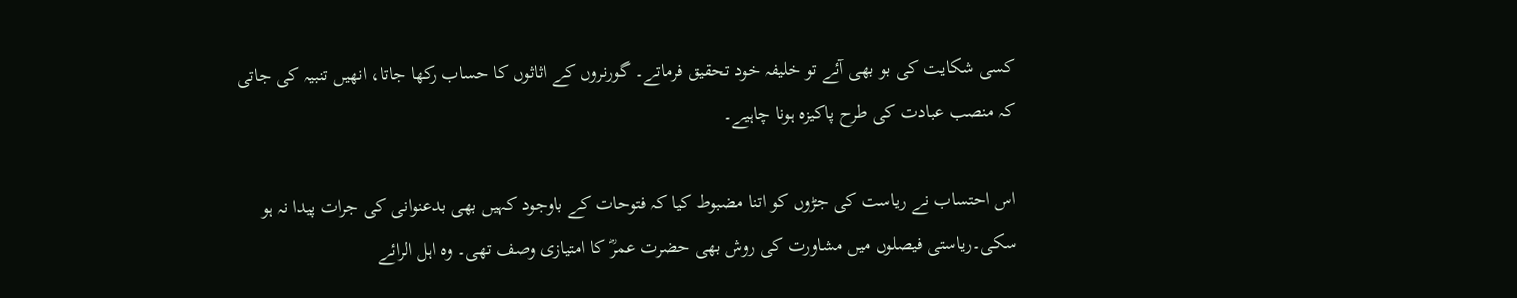کسی شکایت کی بو بھی آئے تو خلیفہ خود تحقیق فرماتے۔ گورنروں کے اثاثوں کا حساب رکھا جاتا، انھیں تنبیہ کی جاتی کہ منصب عبادت کی طرح پاکیزہ ہونا چاہیے۔

اس احتساب نے ریاست کی جڑوں کو اتنا مضبوط کیا کہ فتوحات کے باوجود کہیں بھی بدعنوانی کی جرات پیدا نہ ہو سکی۔ریاستی فیصلوں میں مشاورت کی روش بھی حضرت عمرؓ کا امتیازی وصف تھی۔ وہ اہل الرائے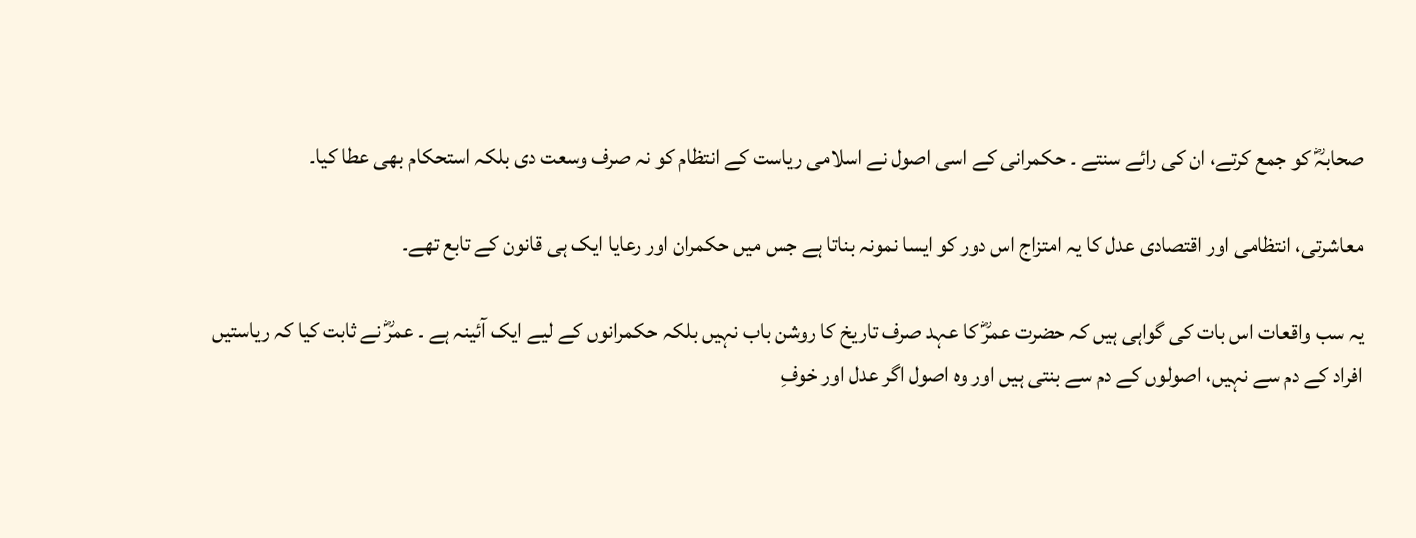صحابہؓ کو جمع کرتے، ان کی رائے سنتے ۔ حکمرانی کے اسی اصول نے اسلامی ریاست کے انتظام کو نہ صرف وسعت دی بلکہ استحکام بھی عطا کیا۔

معاشرتی، انتظامی اور اقتصادی عدل کا یہ امتزاج اس دور کو ایسا نمونہ بناتا ہے جس میں حکمران اور رعایا ایک ہی قانون کے تابع تھے۔

یہ سب واقعات اس بات کی گواہی ہیں کہ حضرت عمرؓ کا عہد صرف تاریخ کا روشن باب نہیں بلکہ حکمرانوں کے لیے ایک آئینہ ہے ۔ عمرؓ نے ثابت کیا کہ ریاستیں افراد کے دم سے نہیں، اصولوں کے دم سے بنتی ہیں اور وہ اصول اگر عدل اور خوفِ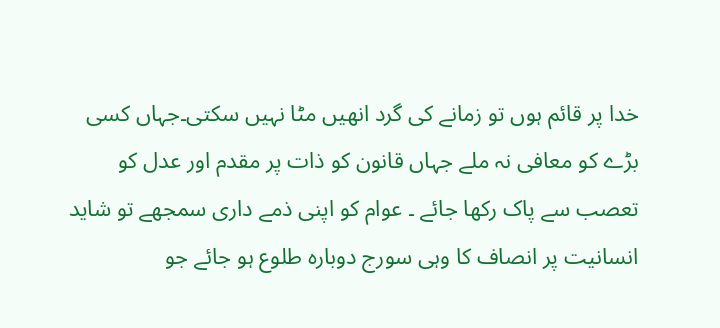خدا پر قائم ہوں تو زمانے کی گرد انھیں مٹا نہیں سکتی۔جہاں کسی بڑے کو معافی نہ ملے جہاں قانون کو ذات پر مقدم اور عدل کو تعصب سے پاک رکھا جائے ۔ عوام کو اپنی ذمے داری سمجھے تو شاید انسانیت پر انصاف کا وہی سورج دوبارہ طلوع ہو جائے جو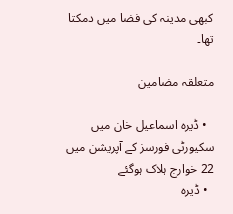کبھی مدینہ کی فضا میں دمکتا تھا۔

متعلقہ مضامین

  • ڈیرہ اسماعیل خان میں سکیورٹی فورسز کے آپریشن میں 22 خوارج ہلاک ہوگئے
  • ڈیرہ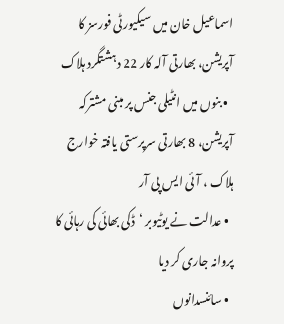اسماعیل خان میں سیکیورٹی فورسز کا آپریشن، بھارتی آلہ کار 22 دہشتگرد ہلاک
  • بنوں میں انٹیلی جنس پر مبنی مشترکہ آپریشن، 8 بھارتی سرپرستی یافتہ خوارج ہلاک ، آئی ایس پی آر
  • عدالت نے یوٹیوبر ‘ڈکی بھائی کی رہائی کا پروانہ جاری کر دیا
  • سائنسدانوں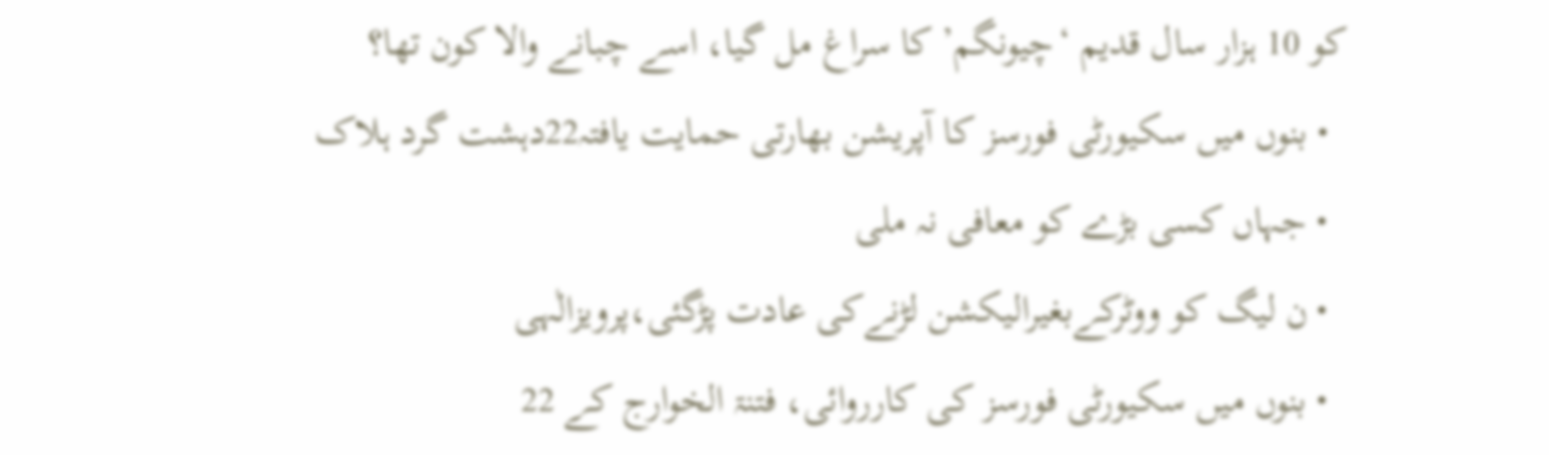کو 10 ہزار سال قدیم ‘چیونگم’ کا سراغ مل گیا، اسے چبانے والا کون تھا؟
  • بنوں میں سکیورٹی فورسز کا آپریشن بھارتی حمایت یافتہ22دہشت گرد ہلاک
  • جہاں کسی بڑے کو معافی نہ ملی
  • ن لیگ کو ووٹرکےبغیرالیکشن لڑنےکی عادت پڑگئی،پرویزالٰہی
  • بنوں میں سکیورٹی فورسز کی کارروائی، فتنۃ الخوارج کے 22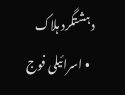دہشتگرد ہلاک
  • اسرائیلی فوج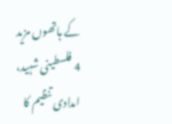کے ہاتھوں مزید 4 فلسطینی شہید، امدادی تنظیم کا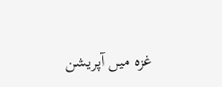غزہ میں آپریشن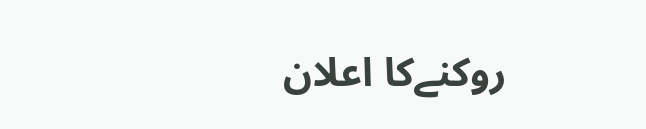روکنےکا اعلان